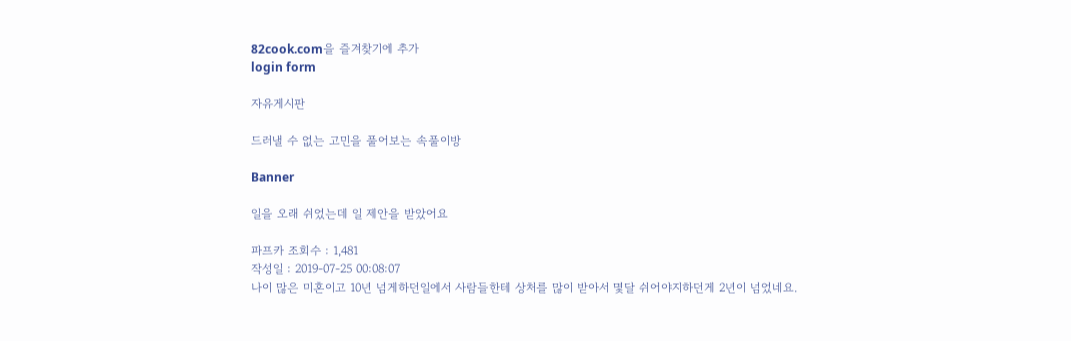82cook.com을 즐겨찾기에 추가
login form

자유게시판

드러낼 수 없는 고민을 풀어보는 속풀이방

Banner

일을 오래 쉬었는데 일 제안을 받았어요

파프카 조회수 : 1,481
작성일 : 2019-07-25 00:08:07
나이 많은 미혼이고 10년 넘게하던일에서 사람들한테 상처를 많이 받아서 몇달 쉬어야지하던게 2년이 넘었네요.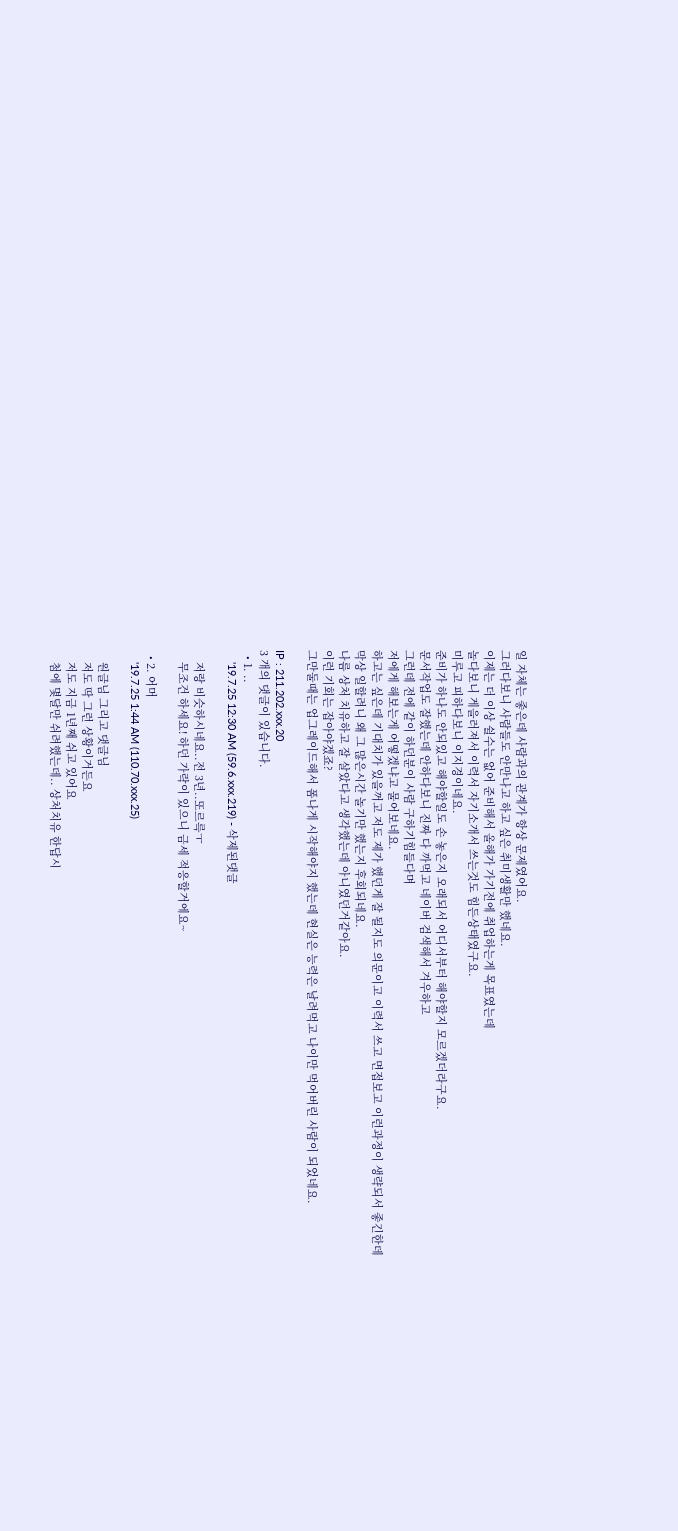일 자체는 좋은데 사람과의 관계가 항상 문제였어요.
그러다보니 사람들도 안만나고 하고 싶은 취미생활만 했네요.
이제는 더 이상 쉴수는 없어 준비해서 올해가 가기전에 취업하는게 목표였는데
놀다보니 게을러져서 이력서 자기소개서 쓰는것도 힘든상태였구요.
미루고 피하다보니 이지경이네요.
준비가 하나도 안되있고 해야할일도 손 놓은지 오래되서 어디서부터 해야할지 모르겠더라구요.
문서작업도 잘했는데 안하다보니 진짜 다 까먹고 네이버 검색해서 겨우하고
그런데 전에 같이 하던분이 사람 구하기힘들다며
저에게 해보는게 어떻겠냐고 물어보네요.
하고는 싶은데 기대치가 있을꺼고 저도 제가 했던게 잘 될지도 의문이고 이력서 쓰고 면접보고 이런과정이 생략되서 좋긴한데
막상 일할려니 왜 그 많은시간 놀기만 했는지 후회되네요.
나름 상처 치유하고 잘 살았다고 생각했는데 아니였던거같아요.
이런 기회는 잡아야겠죠?
그만둘때는 업그레이드해서 폼나게 시작해야지 했는데 현실은 능력은 날려먹고 나이만 먹어버린 사람이 되었네요.

IP : 211.202.xxx.20
3 개의 댓글이 있습니다.
  • 1. ..
    '19.7.25 12:30 AM (59.6.xxx.219) - 삭제된댓글

    저랑 비슷하시네요..전 3년..또르륵ㅜ
    무조건 하세요! 하던 가락이 있으니 금세 적응할거에요~

  • 2. 어머
    '19.7.25 1:44 AM (110.70.xxx.25)

    원글님 그리고 댓글님
    저도 딱 그런 상황이거든요
    저도 지금 1년째 쉬고 있어요
    첨에 몇달만 쉬려했는데.. 상처치유 한답시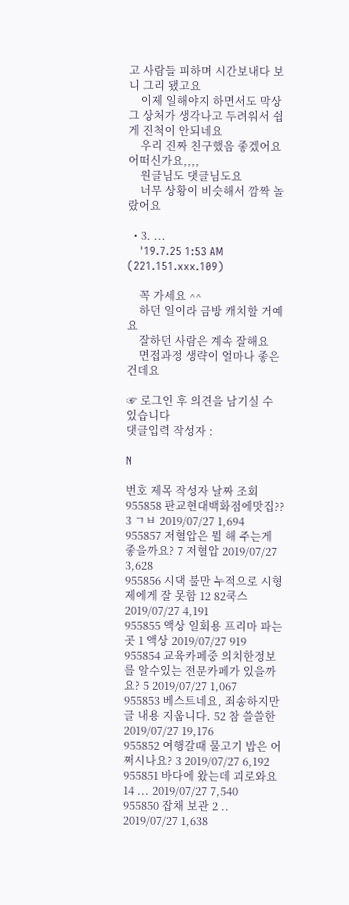고 사람들 피하며 시간보내다 보니 그리 됐고요
    이제 일해야지 하면서도 막상 그 상처가 생각나고 두려워서 쉽게 진척이 안되네요
    우리 진짜 친구했음 좋겠어요 어떠신가요,,,,
    원글님도 댓글님도요
    너무 상황이 비슷해서 깜짝 놀랐어요

  • 3. ...
    '19.7.25 1:53 AM (221.151.xxx.109)

    꼭 가세요 ^^
    하던 일이라 금방 캐치할 거예요
    잘하던 사람은 계속 잘해요
    면접과정 생략이 얼마나 좋은 건데요

☞ 로그인 후 의견을 남기실 수 있습니다
댓글입력 작성자 :

N

번호 제목 작성자 날짜 조회
955858 판교현대백화점에맛집?? 3 ㄱㅂ 2019/07/27 1,694
955857 저혈압은 뭘 해 주는게 좋을까요? 7 저혈압 2019/07/27 3,628
955856 시댁 불만 누적으로 시형제에게 잘 못함 12 82쿡스 2019/07/27 4,191
955855 액상 일회용 프리마 파는곳 1 액상 2019/07/27 919
955854 교육카페중 의치한정보를 알수있는 전문카페가 있을까요? 5 2019/07/27 1,067
955853 베스트네요, 죄송하지만 글 내용 지웁니다. 52 참 쓸쓸한 2019/07/27 19,176
955852 여행갈때 물고기 밥은 어쩌시나요? 3 2019/07/27 6,192
955851 바다에 왔는데 괴로와요 14 ... 2019/07/27 7,540
955850 잡채 보관 2 .. 2019/07/27 1,638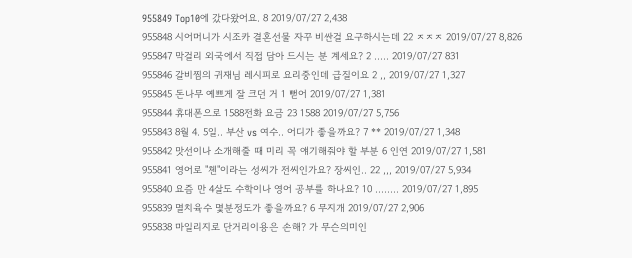955849 Top10에 갔다왔어요. 8 2019/07/27 2,438
955848 시어머니가 시조카 결혼선물 자꾸 비싼걸 요구하시는데 22 ㅈㅈㅈ 2019/07/27 8,826
955847 막걸리 외국에서 직접 담아 드시는 분 계세요? 2 ..... 2019/07/27 831
955846 갈비찜의 귀재님 레시피로 요리중인데 급질이요 2 ,, 2019/07/27 1,327
955845 돈나무 예쁘게 잘 크던 거 1 뻗어 2019/07/27 1,381
955844 휴대폰으로 1588전화 요금 23 1588 2019/07/27 5,756
955843 8월 4. 5일.. 부산 vs 여수.. 어디가 좋을까요? 7 ** 2019/07/27 1,348
955842 맛선이나 소개해줄 때 미리 꼭 얘기해줘야 할 부분 6 인연 2019/07/27 1,581
955841 영어로 "첸"이라는 성씨가 전씨인가요? 장씨인.. 22 ,,, 2019/07/27 5,934
955840 요즘 만 4살도 수학이나 영어 공부를 하나요? 10 ........ 2019/07/27 1,895
955839 멸치육수 몇분정도가 좋을까요? 6 무지개 2019/07/27 2,906
955838 마일리지로 단거리이용은 손해? 가 무슨의미인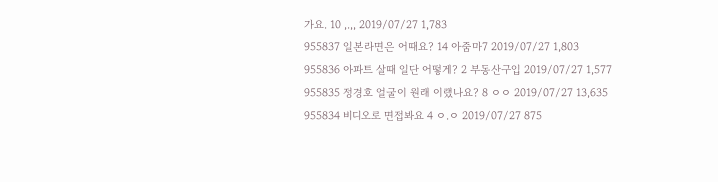가요. 10 ,.,, 2019/07/27 1,783
955837 일본라면은 어때요? 14 아줌마7 2019/07/27 1,803
955836 아파트 살때 일단 어떻게? 2 부동산구입 2019/07/27 1,577
955835 정경호 얼굴이 원래 이랬나요? 8 ㅇㅇ 2019/07/27 13,635
955834 비디오로 면접봐요 4 ㅇ.ㅇ 2019/07/27 875